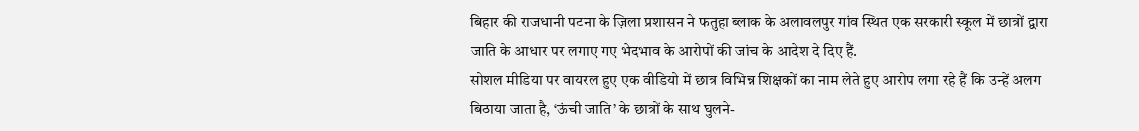बिहार की राजधानी पटना के ज़िला प्रशासन ने फतुहा ब्लाक के अलावलपुर गांव स्थित एक सरकारी स्कूल में छात्रों द्वारा जाति के आधार पर लगाए गए भेदभाव के आरोपों की जांच के आदेश दे दिए हैं.
सोशल मीडिया पर वायरल हुए एक वीडियो में छात्र विभिन्न शिक्षकों का नाम लेते हुए आरोप लगा रहे हैं कि उन्हें अलग बिठाया जाता है, ‘ऊंची जाति’ के छात्रों के साथ घुलने-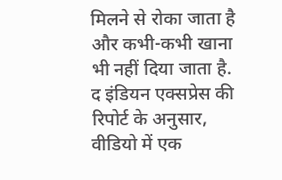मिलने से रोका जाता है और कभी-कभी खाना भी नहीं दिया जाता है.
द इंडियन एक्सप्रेस की रिपोर्ट के अनुसार, वीडियो में एक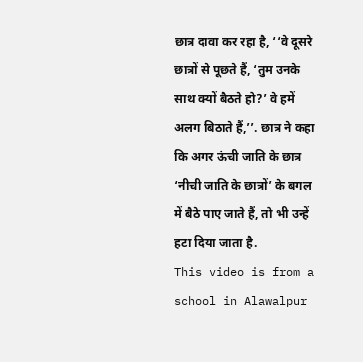छात्र दावा कर रहा है, ‘‘वे दूसरे छात्रों से पूछते हैं, ‘तुम उनके साथ क्यों बैठते हो?’ वे हमें अलग बिठाते हैं,’’. छात्र ने कहा कि अगर ऊंची जाति के छात्र ‘नीची जाति के छात्रों’ के बगल में बैठे पाए जाते हैं, तो भी उन्हें हटा दिया जाता है.
This video is from a school in Alawalpur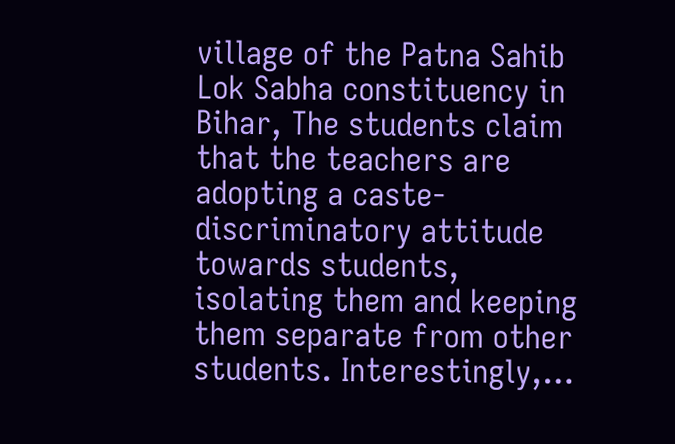village of the Patna Sahib Lok Sabha constituency in Bihar, The students claim that the teachers are adopting a caste-discriminatory attitude towards students, isolating them and keeping them separate from other students. Interestingly,…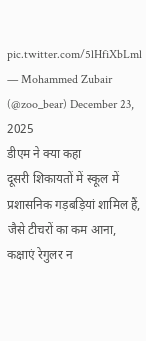pic.twitter.com/5lHfiXbLml
— Mohammed Zubair (@zoo_bear) December 23, 2025
डीएम ने क्या कहा
दूसरी शिकायतों में स्कूल में प्रशासनिक गड़बड़ियां शामिल हैं, जैसे टीचरों का कम आना, कक्षाएं रेगुलर न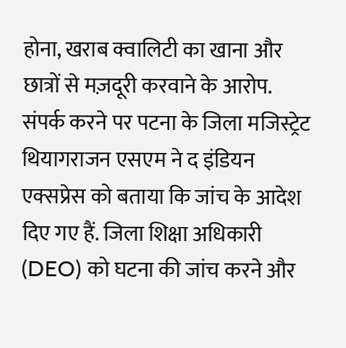होना, खराब क्वालिटी का खाना और छात्रों से मज़दूरी करवाने के आरोप.
संपर्क करने पर पटना के जिला मजिस्ट्रेट थियागराजन एसएम ने द इंडियन एक्सप्रेस को बताया कि जांच के आदेश दिए गए हैं. जिला शिक्षा अधिकारी (DEO) को घटना की जांच करने और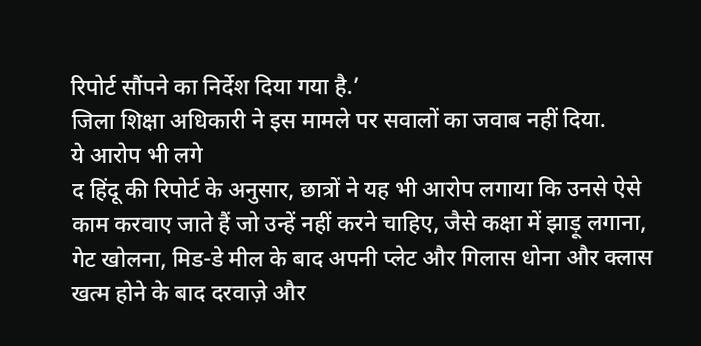रिपोर्ट सौंपने का निर्देश दिया गया है.’
जिला शिक्षा अधिकारी ने इस मामले पर सवालों का जवाब नहीं दिया.
ये आरोप भी लगे
द हिंदू की रिपोर्ट के अनुसार, छात्रों ने यह भी आरोप लगाया कि उनसे ऐसे काम करवाए जाते हैं जो उन्हें नहीं करने चाहिए, जैसे कक्षा में झाड़ू लगाना, गेट खोलना, मिड-डे मील के बाद अपनी प्लेट और गिलास धोना और क्लास खत्म होने के बाद दरवाज़े और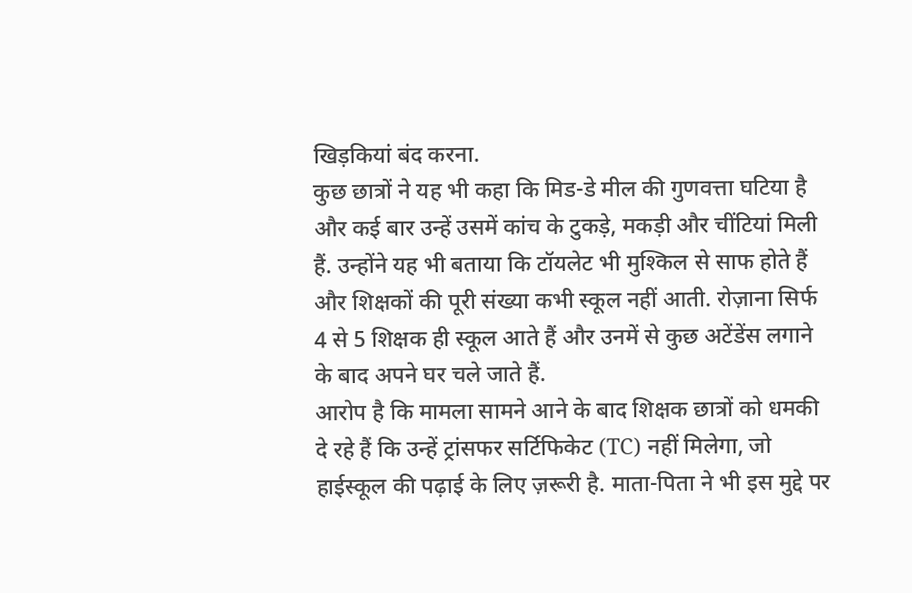खिड़कियां बंद करना.
कुछ छात्रों ने यह भी कहा कि मिड-डे मील की गुणवत्ता घटिया है और कई बार उन्हें उसमें कांच के टुकड़े, मकड़ी और चींटियां मिली हैं. उन्होंने यह भी बताया कि टॉयलेट भी मुश्किल से साफ होते हैं और शिक्षकों की पूरी संख्या कभी स्कूल नहीं आती. रोज़ाना सिर्फ 4 से 5 शिक्षक ही स्कूल आते हैं और उनमें से कुछ अटेंडेंस लगाने के बाद अपने घर चले जाते हैं.
आरोप है कि मामला सामने आने के बाद शिक्षक छात्रों को धमकी दे रहे हैं कि उन्हें ट्रांसफर सर्टिफिकेट (TC) नहीं मिलेगा, जो हाईस्कूल की पढ़ाई के लिए ज़रूरी है. माता-पिता ने भी इस मुद्दे पर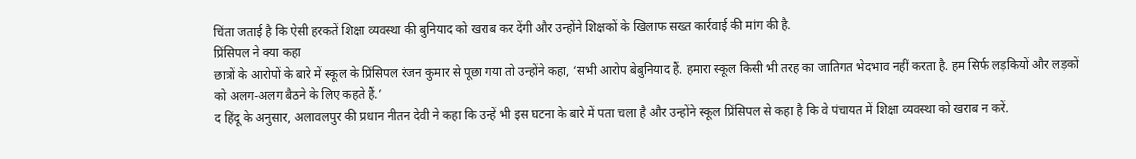चिंता जताई है कि ऐसी हरकतें शिक्षा व्यवस्था की बुनियाद को खराब कर देंगी और उन्होंने शिक्षकों के खिलाफ सख्त कार्रवाई की मांग की है.
प्रिंसिपल ने क्या कहा
छात्रों के आरोपों के बारे में स्कूल के प्रिंसिपल रंजन कुमार से पूछा गया तो उन्होंने कहा, ‘सभी आरोप बेबुनियाद हैं. हमारा स्कूल किसी भी तरह का जातिगत भेदभाव नहीं करता है. हम सिर्फ लड़कियों और लड़कों को अलग-अलग बैठने के लिए कहते हैं.’
द हिंदू के अनुसार, अलावलपुर की प्रधान नीतन देवी ने कहा कि उन्हें भी इस घटना के बारे में पता चला है और उन्होंने स्कूल प्रिंसिपल से कहा है कि वे पंचायत में शिक्षा व्यवस्था को खराब न करें.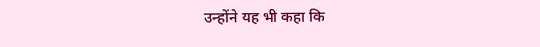उन्होंने यह भी कहा कि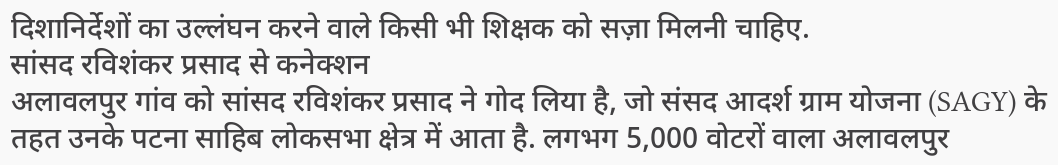दिशानिर्देशों का उल्लंघन करने वाले किसी भी शिक्षक को सज़ा मिलनी चाहिए.
सांसद रविशंकर प्रसाद से कनेक्शन
अलावलपुर गांव को सांसद रविशंकर प्रसाद ने गोद लिया है, जो संसद आदर्श ग्राम योजना (SAGY) के तहत उनके पटना साहिब लोकसभा क्षेत्र में आता है. लगभग 5,000 वोटरों वाला अलावलपुर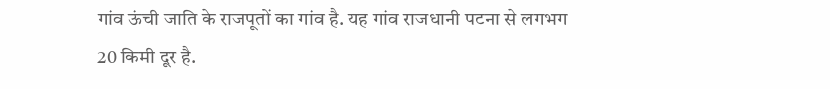गांव ऊंची जाति के राजपूतों का गांव है. यह गांव राजधानी पटना से लगभग 20 किमी दूर है.